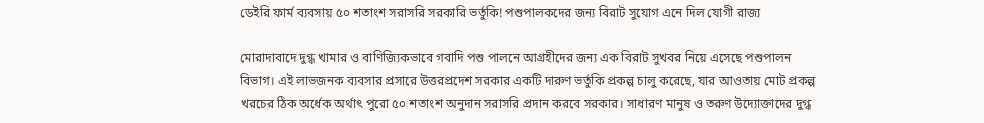ডেইরি ফার্ম ব্যবসায় ৫০ শতাংশ সরাসরি সরকারি ভর্তুকি! পশুপালকদের জন্য বিরাট সুযোগ এনে দিল যোগী রাজ্য

মোরাদাবাদে দুগ্ধ খামার ও বাণিজ্যিকভাবে গবাদি পশু পালনে আগ্রহীদের জন্য এক বিরাট সুখবর নিয়ে এসেছে পশুপালন বিভাগ। এই লাভজনক ব্যবসার প্রসারে উত্তরপ্রদেশ সরকার একটি দারুণ ভর্তুকি প্রকল্প চালু করেছে, যার আওতায় মোট প্রকল্প খরচের ঠিক অর্ধেক অর্থাৎ পুরো ৫০ শতাংশ অনুদান সরাসরি প্রদান করবে সরকার। সাধারণ মানুষ ও তরুণ উদ্যোক্তাদের দুগ্ধ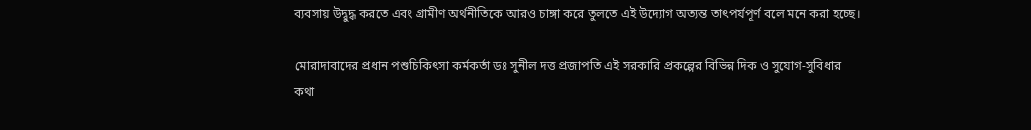ব্যবসায় উদ্বুদ্ধ করতে এবং গ্রামীণ অর্থনীতিকে আরও চাঙ্গা করে তুলতে এই উদ্যোগ অত্যন্ত তাৎপর্যপূর্ণ বলে মনে করা হচ্ছে।

মোরাদাবাদের প্রধান পশুচিকিৎসা কর্মকর্তা ডঃ সুনীল দত্ত প্রজাপতি এই সরকারি প্রকল্পের বিভিন্ন দিক ও সুযোগ-সুবিধার কথা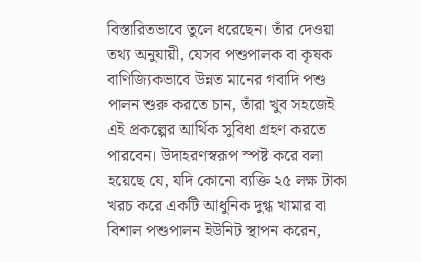বিস্তারিতভাবে তুলে ধরেছেন। তাঁর দেওয়া তথ্য অনুযায়ী, যেসব পশুপালক বা কৃষক বাণিজ্যিকভাবে উন্নত মানের গবাদি পশু পালন শুরু করতে চান, তাঁরা খুব সহজেই এই প্রকল্পের আর্থিক সুবিধা গ্রহণ করতে পারবেন। উদাহরণস্বরূপ স্পষ্ট করে বলা হয়েছে যে, যদি কোনো ব্যক্তি ২৫ লক্ষ টাকা খরচ করে একটি আধুনিক দুগ্ধ খামার বা বিশাল পশুপালন ইউনিট স্থাপন করেন,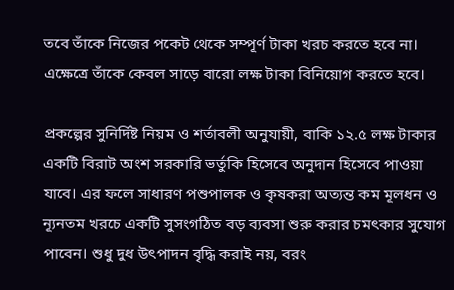তবে তাঁকে নিজের পকেট থেকে সম্পূর্ণ টাকা খরচ করতে হবে না। এক্ষেত্রে তাঁকে কেবল সাড়ে বারো লক্ষ টাকা বিনিয়োগ করতে হবে।

প্রকল্পের সুনির্দিষ্ট নিয়ম ও শর্তাবলী অনুযায়ী, বাকি ১২.৫ লক্ষ টাকার একটি বিরাট অংশ সরকারি ভর্তুকি হিসেবে অনুদান হিসেবে পাওয়া যাবে। এর ফলে সাধারণ পশুপালক ও কৃষকরা অত্যন্ত কম মূলধন ও ন্যূনতম খরচে একটি সুসংগঠিত বড় ব্যবসা শুরু করার চমৎকার সুযোগ পাবেন। শুধু দুধ উৎপাদন বৃদ্ধি করাই নয়, বরং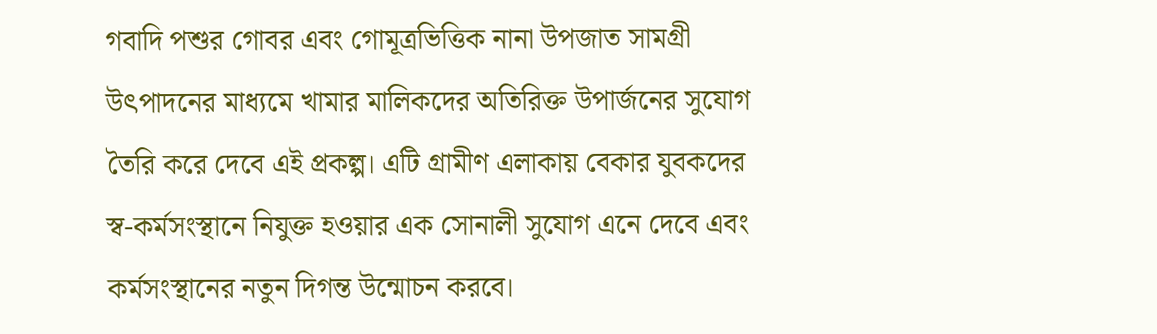গবাদি পশুর গোবর এবং গোমূত্রভিত্তিক নানা উপজাত সামগ্রী উৎপাদনের মাধ্যমে খামার মালিকদের অতিরিক্ত উপার্জনের সুযোগ তৈরি করে দেবে এই প্রকল্প। এটি গ্রামীণ এলাকায় বেকার যুবকদের স্ব-কর্মসংস্থানে নিযুক্ত হওয়ার এক সোনালী সুযোগ এনে দেবে এবং কর্মসংস্থানের নতুন দিগন্ত উন্মোচন করবে।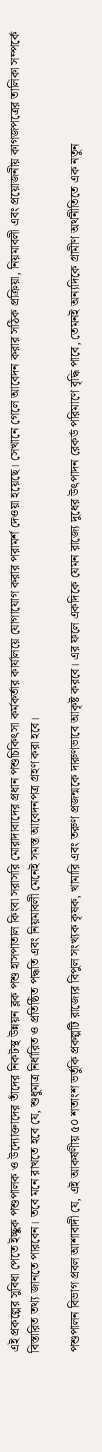এই প্রকল্পের সুবিধা পেতে ইচ্ছুক পশুপালক ও উদ্যোক্তাদের তাঁদের নিকটস্থ উন্নয়ন ব্লক পশু হাসপাতাল কিংবা সরাসরি মোরাদাবাদের প্রধান পশুচিকিৎসা কর্মকর্তার কার্যালয়ে যোগাযোগ করার পরামর্শ দেওয়া হয়েছে। সেখানে গেলে আবেদন করার সঠিক প্রক্রিয়া, নিয়মাবলী এবং প্রয়োজনীয় কাগজপত্রের তালিকা সম্পর্কে বিস্তারিত তথ্য জানতে পারবেন। তবে মনে রাখতে হবে যে, শুধুমাত্র নির্ধারিত ও প্রতিষ্ঠিত পদ্ধতি এবং নিয়মাবলী মেনেই সমস্ত আবেদনপত্র গ্রহণ করা হবে।

পশুপালন বিভাগ প্রবল আশাবাদী যে, এই আকর্ষণীয় ৫০ শতাংশ ভর্তুকি প্রকল্পটি রাজ্যের বিপুল সংখ্যক কৃষক, খামারি এবং তরুণ প্রজন্মকে দারুণভাবে আকৃষ্ট করবে। এর ফলে একদিকে যেমন রাজ্যে দুধের উৎপাদন রেকর্ড পরিমাণে বৃদ্ধি পাবে, তেমনই অন্যদিকে গ্রামীণ অর্থনীতিতে এক নতুন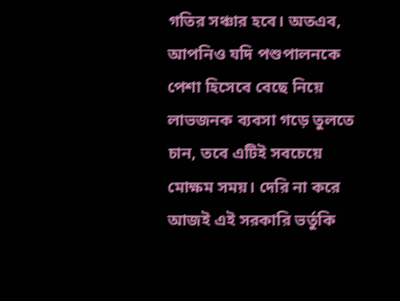গতির সঞ্চার হবে। অতএব, আপনিও যদি পশুপালনকে পেশা হিসেবে বেছে নিয়ে লাভজনক ব্যবসা গড়ে তুলতে চান, তবে এটিই সবচেয়ে মোক্ষম সময়। দেরি না করে আজই এই সরকারি ভর্তুকি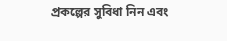প্রকল্পের সুবিধা নিন এবং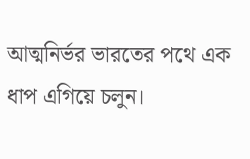আত্মনির্ভর ভারতের পথে এক ধাপ এগিয়ে চলুন।